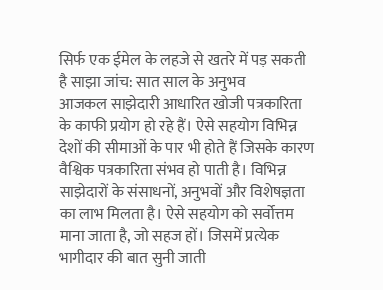सिर्फ एक ईमेल के लहजे से खतरे में पड़ सकती है साझा जांच: सात साल के अनुभव
आजकल साझेदारी आधारित खोजी पत्रकारिता के काफी प्रयोग हो रहे हैं। ऐसे सहयोग विभिन्न देशों की सीमाओं के पार भी होते हैं जिसके कारण वैश्विक पत्रकारिता संभव हो पाती है। विभिन्न साझेदारों के संसाधनों, अनुभवों और विशेषज्ञता का लाभ मिलता है। ऐसे सहयोग को सर्वोत्तम माना जाता है, जो सहज हों। जिसमें प्रत्येक भागीदार की बात सुनी जाती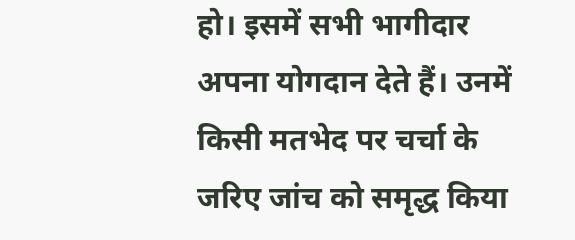हो। इसमें सभी भागीदार अपना योगदान देते हैं। उनमें किसी मतभेद पर चर्चा के जरिए जांच को समृद्ध किया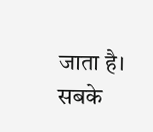जाता है। सबके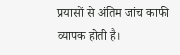प्रयासों से अंतिम जांच काफी व्यापक होती है।